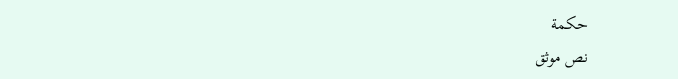حكمة
نص موثق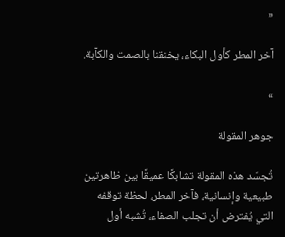«

آخر المطر كأول البكاء، يخنقنا بالصمت والكآبة.

»

جوهر المقولة

تُجسّد هذه المقولة تشابكًا عميقًا بين ظاهرتين طبيعية وإنسانية، فآخر المطر، لحظة توقفه التي يُفترض أن تجلب الصفاء، تُشبه أول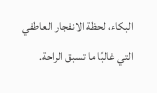البكاء، لحظة الانفجار العاطفي التي غالبًا ما تسبق الراحة.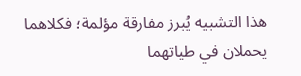هذا التشبيه يُبرز مفارقة مؤلمة؛ فكلاهما يحملان في طياتهما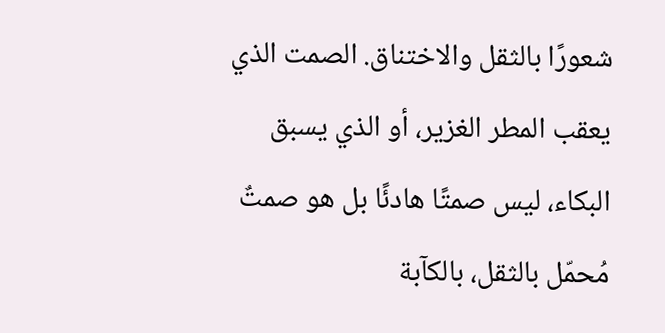شعورًا بالثقل والاختناق. الصمت الذي يعقب المطر الغزير، أو الذي يسبق البكاء، ليس صمتًا هادئًا بل هو صمتٌ مُحمّل بالثقل، بالكآبة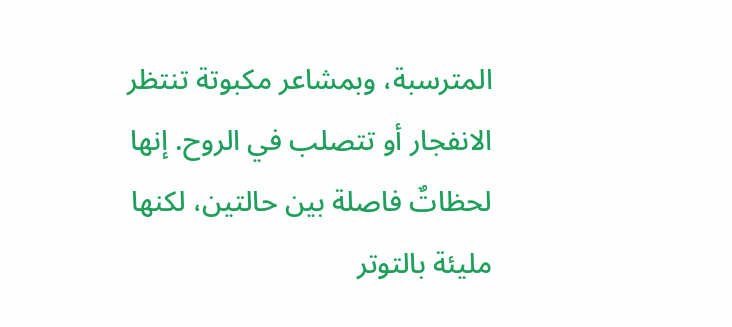المترسبة، وبمشاعر مكبوتة تنتظر الانفجار أو تتصلب في الروح. إنها لحظاتٌ فاصلة بين حالتين، لكنها مليئة بالتوتر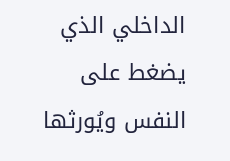الداخلي الذي يضغط على النفس ويُورثها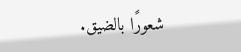شعورًا بالضيق.